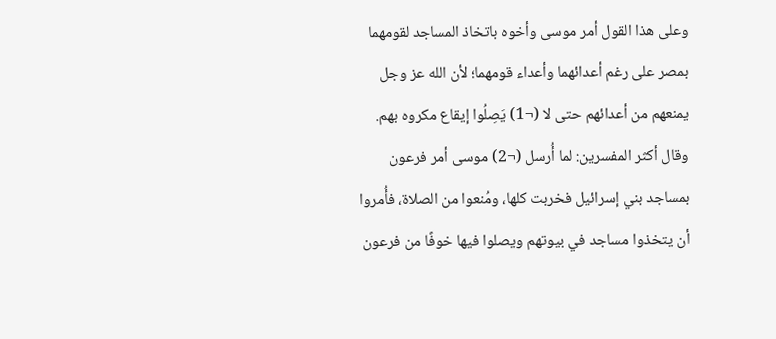وعلى هذا القول أمر موسى وأخوه باتخاذ المساجد لقومهما بمصر على رغم أعدائهما وأعداء قومهما؛ لأن الله عز وجل يمنعهم من أعدائهم حتى لا (¬1) يَصِلُوا إيقاع مكروه بهم.
وقال أكثر المفسرين: لما أُرسل (¬2) موسى أمر فرعون بمساجد بني إسرائيل فخربت كلها، ومُنعوا من الصلاة، فأُمروا أن يتخذوا مساجد في بيوتهم ويصلوا فيها خوفًا من فرعون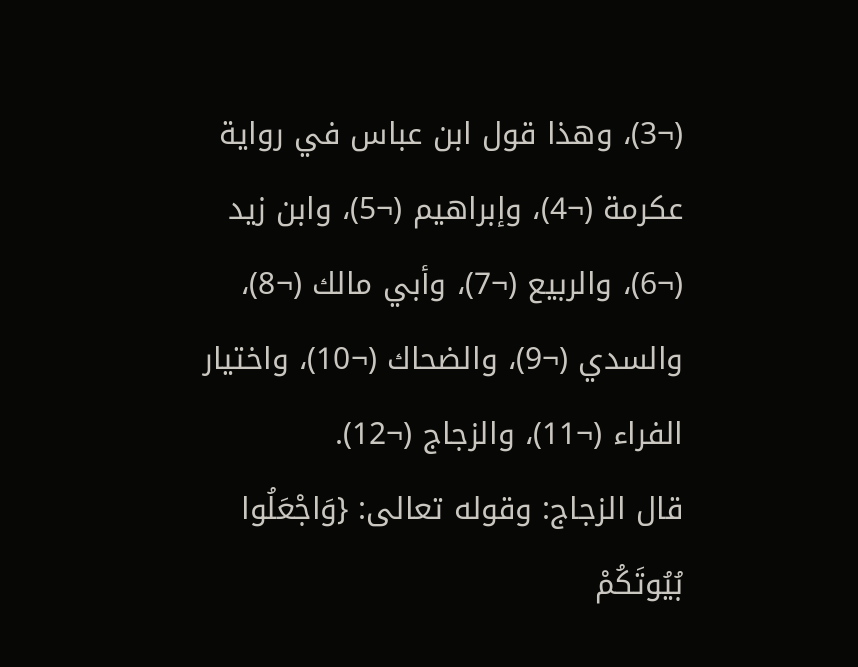(¬3)، وهذا قول ابن عباس في رواية عكرمة (¬4)، وإبراهيم (¬5)، وابن زيد (¬6)، والربيع (¬7)، وأبي مالك (¬8)، والسدي (¬9)، والضحاك (¬10)، واختيار الفراء (¬11)، والزجاج (¬12).
قال الزجاج: وقوله تعالى: {وَاجْعَلُوا بُيُوتَكُمْ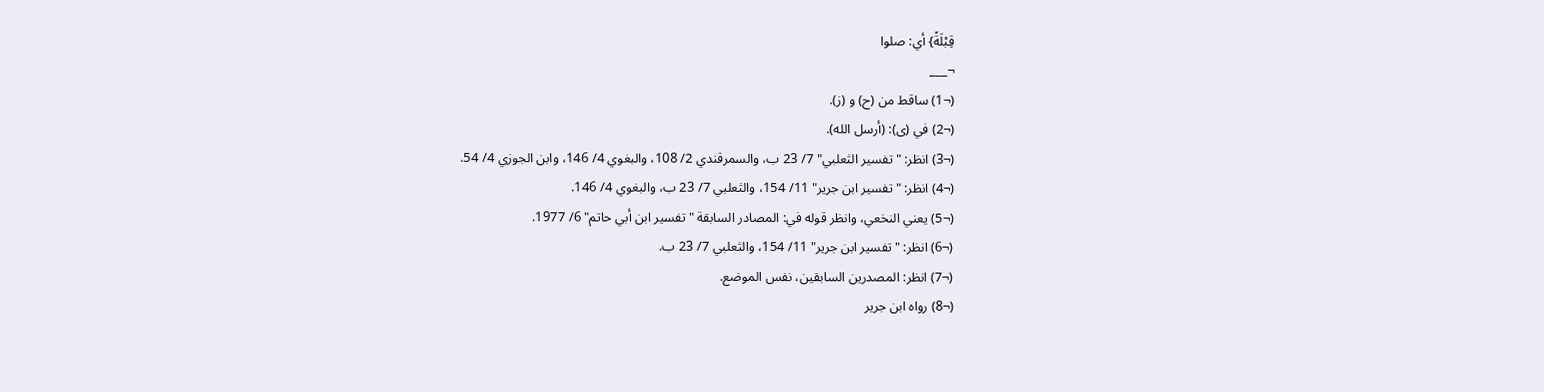قِبْلَةً} أي: صلوا
¬___
(¬1) ساقط من (ح) و (ز).
(¬2) في (ى): (أرسل الله).
(¬3) انظر: "تفسير الثعلبي" 7/ 23 ب، والسمرقندي 2/ 108، والبغوي 4/ 146، وابن الجوزي 4/ 54.
(¬4) انظر: "تفسير ابن جرير" 11/ 154، والثعلبي 7/ 23 ب، والبغوي 4/ 146.
(¬5) يعني النخعي، وانظر قوله في: المصادر السابقة "تفسير ابن أبي حاتم" 6/ 1977.
(¬6) انظر: "تفسير ابن جرير" 11/ 154، والثعلبي 7/ 23 ب.
(¬7) انظر: المصدرين السابقين، نفس الموضع.
(¬8) رواه ابن جرير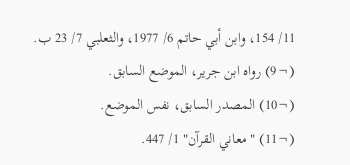11/ 154، وابن أبي حاتم 6/ 1977، والثعلبي 7/ 23 ب.
(¬9) رواه ابن جرير، الموضع السابق.
(¬10) المصدر السابق، نفس الموضع.
(¬11) "معاني القرآن" 1/ 447.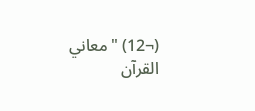(¬12) "معاني القرآن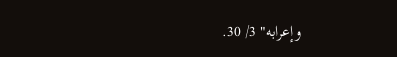وإعرابه" 3/ 30.